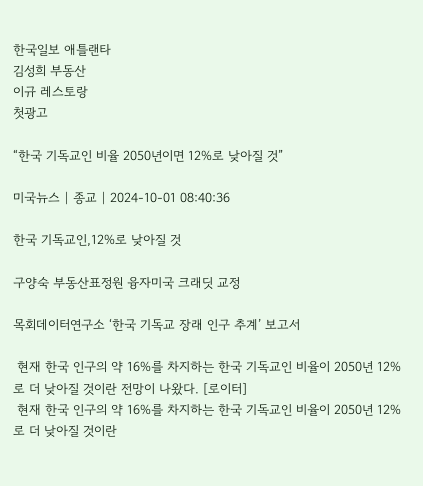한국일보 애틀랜타
김성희 부동산
이규 레스토랑
첫광고

“한국 기독교인 비율 2050년이면 12%로 낮아질 것”

미국뉴스 | 종교 | 2024-10-01 08:40:36

한국 기독교인,12%로 낮아질 것

구양숙 부동산표정원 융자미국 크래딧 교정

목회데이터연구소 ‘한국 기독교 장래 인구 추계’ 보고서

 현재 한국 인구의 약 16%를 차지하는 한국 기독교인 비율이 2050년 12%로 더 낮아질 것이란 전망이 나왔다. [로이터]
 현재 한국 인구의 약 16%를 차지하는 한국 기독교인 비율이 2050년 12%로 더 낮아질 것이란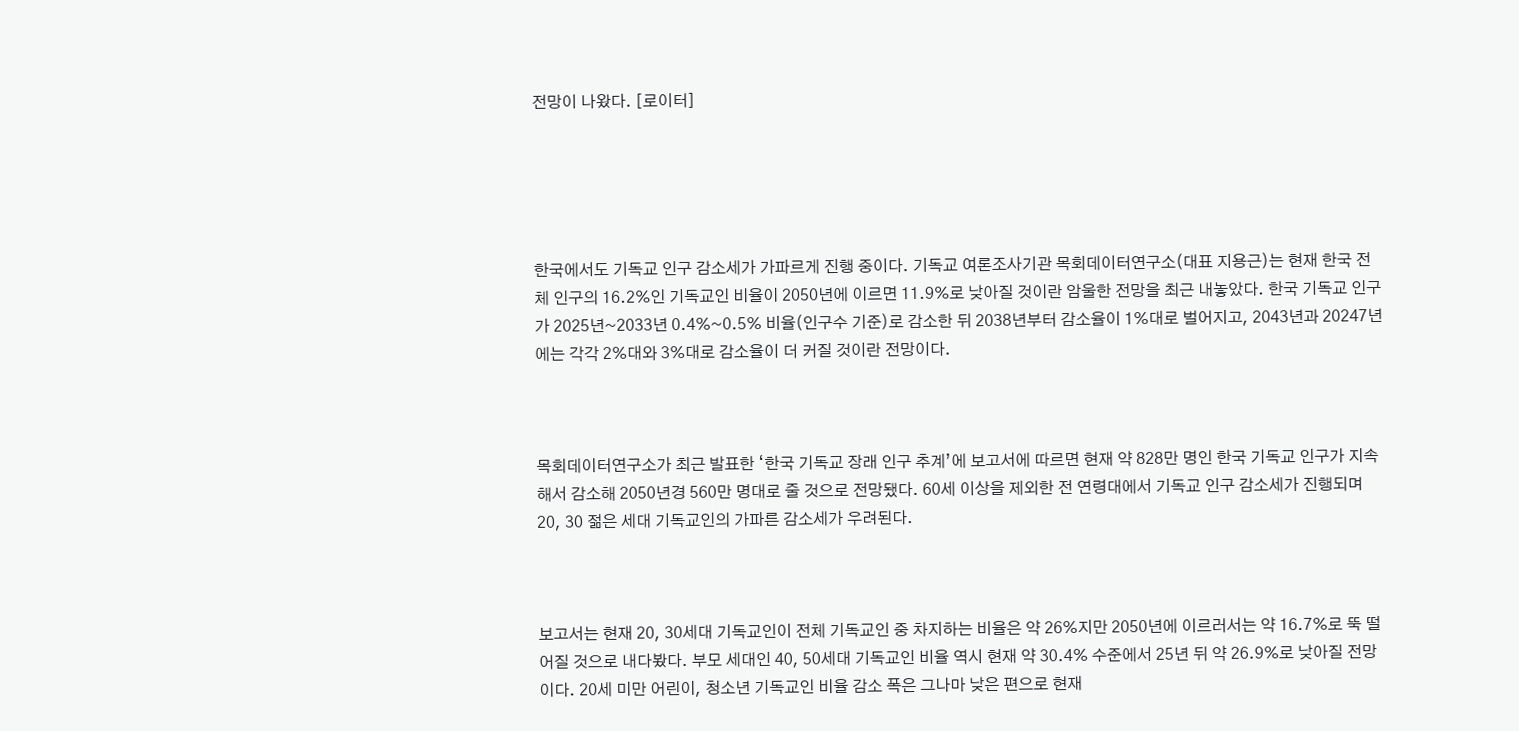전망이 나왔다. [로이터]





한국에서도 기독교 인구 감소세가 가파르게 진행 중이다. 기독교 여론조사기관 목회데이터연구소(대표 지용근)는 현재 한국 전체 인구의 16.2%인 기독교인 비율이 2050년에 이르면 11.9%로 낮아질 것이란 암울한 전망을 최근 내놓았다. 한국 기독교 인구가 2025년~2033년 0.4%~0.5% 비율(인구수 기준)로 감소한 뒤 2038년부터 감소율이 1%대로 벌어지고, 2043년과 20247년에는 각각 2%대와 3%대로 감소율이 더 커질 것이란 전망이다.



목회데이터연구소가 최근 발표한 ‘한국 기독교 장래 인구 추계’에 보고서에 따르면 현재 약 828만 명인 한국 기독교 인구가 지속해서 감소해 2050년경 560만 명대로 줄 것으로 전망됐다. 60세 이상을 제외한 전 연령대에서 기독교 인구 감소세가 진행되며 20, 30 젊은 세대 기독교인의 가파른 감소세가 우려된다.



보고서는 현재 20, 30세대 기독교인이 전체 기독교인 중 차지하는 비율은 약 26%지만 2050년에 이르러서는 약 16.7%로 뚝 떨어질 것으로 내다봤다. 부모 세대인 40, 50세대 기독교인 비율 역시 현재 약 30.4% 수준에서 25년 뒤 약 26.9%로 낮아질 전망이다. 20세 미만 어린이, 청소년 기독교인 비율 감소 폭은 그나마 낮은 편으로 현재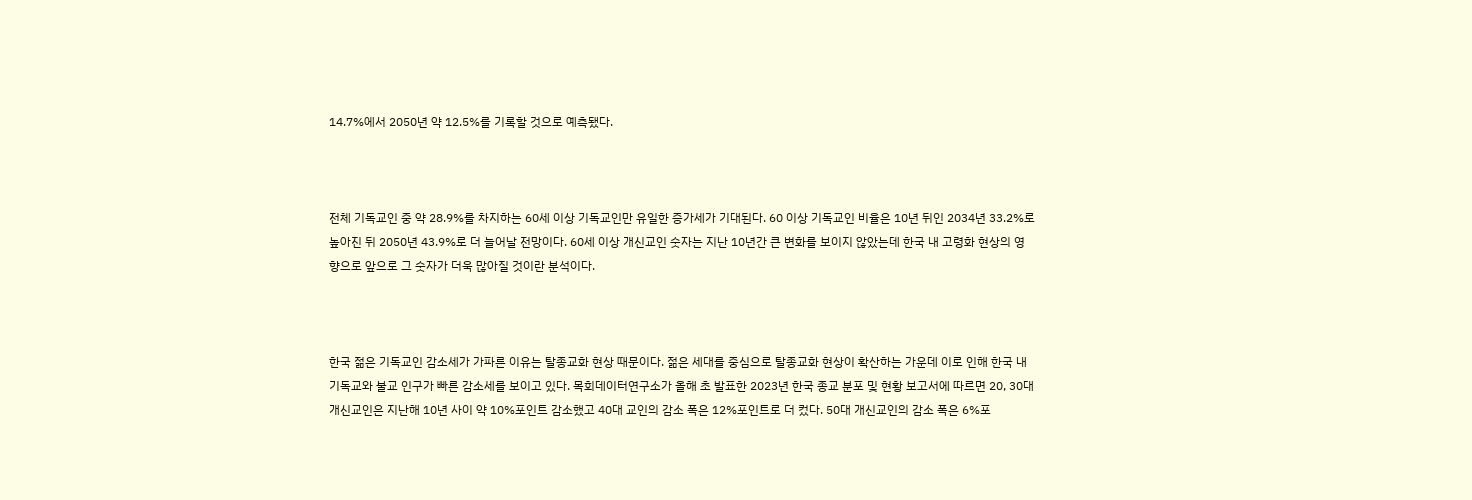14.7%에서 2050년 약 12.5%를 기록할 것으로 예측됐다.



전체 기독교인 중 약 28.9%를 차지하는 60세 이상 기독교인만 유일한 증가세가 기대된다. 60 이상 기독교인 비율은 10년 뒤인 2034년 33.2%로 높아진 뒤 2050년 43.9%로 더 늘어날 전망이다. 60세 이상 개신교인 숫자는 지난 10년간 큰 변화를 보이지 않았는데 한국 내 고령화 현상의 영향으로 앞으로 그 숫자가 더욱 많아질 것이란 분석이다.



한국 젊은 기독교인 감소세가 가파른 이유는 탈종교화 현상 때문이다. 젊은 세대를 중심으로 탈종교화 현상이 확산하는 가운데 이로 인해 한국 내 기독교와 불교 인구가 빠른 감소세를 보이고 있다. 목회데이터연구소가 올해 초 발표한 2023년 한국 종교 분포 및 현황 보고서에 따르면 20, 30대 개신교인은 지난해 10년 사이 약 10%포인트 감소했고 40대 교인의 감소 폭은 12%포인트로 더 컸다. 50대 개신교인의 감소 폭은 6%포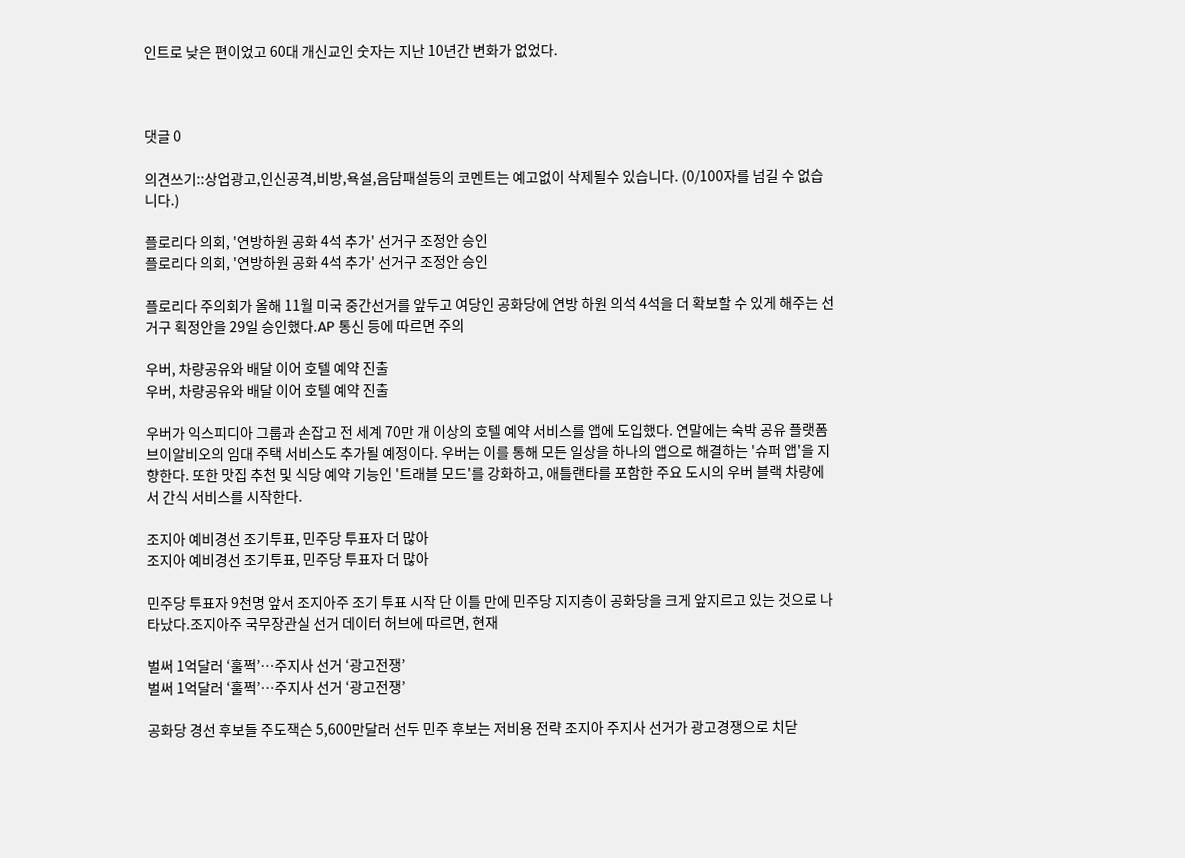인트로 낮은 편이었고 60대 개신교인 숫자는 지난 10년간 변화가 없었다.



댓글 0

의견쓰기::상업광고,인신공격,비방,욕설,음담패설등의 코멘트는 예고없이 삭제될수 있습니다. (0/100자를 넘길 수 없습니다.)

플로리다 의회, '연방하원 공화 4석 추가' 선거구 조정안 승인
플로리다 의회, '연방하원 공화 4석 추가' 선거구 조정안 승인

플로리다 주의회가 올해 11월 미국 중간선거를 앞두고 여당인 공화당에 연방 하원 의석 4석을 더 확보할 수 있게 해주는 선거구 획정안을 29일 승인했다.AP 통신 등에 따르면 주의

우버, 차량공유와 배달 이어 호텔 예약 진출
우버, 차량공유와 배달 이어 호텔 예약 진출

우버가 익스피디아 그룹과 손잡고 전 세계 70만 개 이상의 호텔 예약 서비스를 앱에 도입했다. 연말에는 숙박 공유 플랫폼 브이알비오의 임대 주택 서비스도 추가될 예정이다. 우버는 이를 통해 모든 일상을 하나의 앱으로 해결하는 '슈퍼 앱'을 지향한다. 또한 맛집 추천 및 식당 예약 기능인 '트래블 모드'를 강화하고, 애틀랜타를 포함한 주요 도시의 우버 블랙 차량에서 간식 서비스를 시작한다.

조지아 예비경선 조기투표, 민주당 투표자 더 많아
조지아 예비경선 조기투표, 민주당 투표자 더 많아

민주당 투표자 9천명 앞서 조지아주 조기 투표 시작 단 이틀 만에 민주당 지지층이 공화당을 크게 앞지르고 있는 것으로 나타났다.조지아주 국무장관실 선거 데이터 허브에 따르면, 현재

벌써 1억달러 ‘훌쩍’…주지사 선거 ‘광고전쟁’
벌써 1억달러 ‘훌쩍’…주지사 선거 ‘광고전쟁’

공화당 경선 후보들 주도잭슨 5,600만달러 선두 민주 후보는 저비용 전략 조지아 주지사 선거가 광고경쟁으로 치닫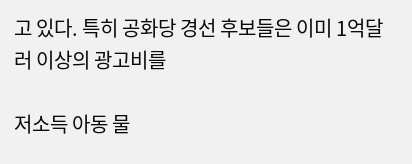고 있다. 특히 공화당 경선 후보들은 이미 1억달러 이상의 광고비를

저소득 아동 물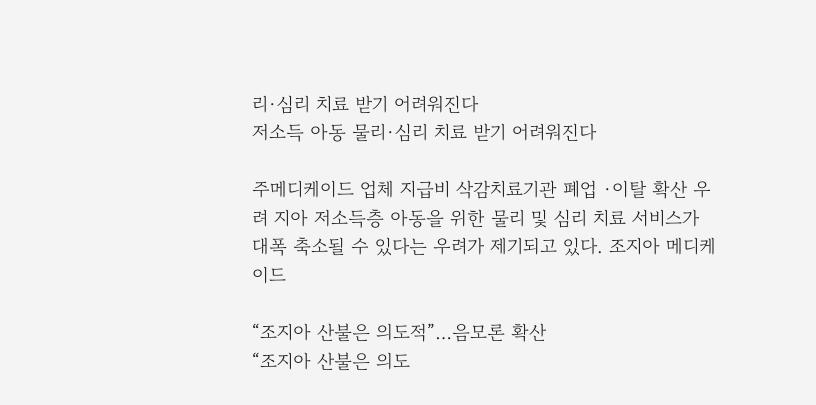리∙심리 치료 받기 어려워진다
저소득 아동 물리∙심리 치료 받기 어려워진다

주메디케이드 업체 지급비 삭감치료기관 폐업 ∙이탈 확산 우려 지아 저소득층 아동을 위한 물리 및 심리 치료 서비스가 대폭 축소될 수 있다는 우려가 제기되고 있다. 조지아 메디케이드

“조지아 산불은 의도적”…음모론 확산
“조지아 산불은 의도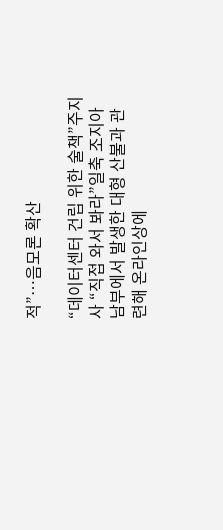적”…음모론 확산

“데이터센터 건립 위한 술책”주지사 “직접 와서 봐라”일축 조지아 남부에서 발생한 대형 산불과 관련해 온라인상에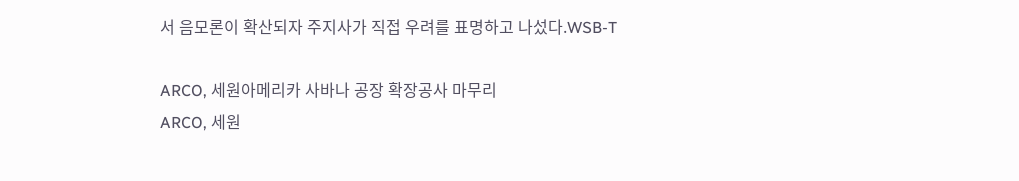서 음모론이 확산되자 주지사가 직접 우려를 표명하고 나섰다.WSB-T

ARCO, 세원아메리카 사바나 공장 확장공사 마무리
ARCO, 세원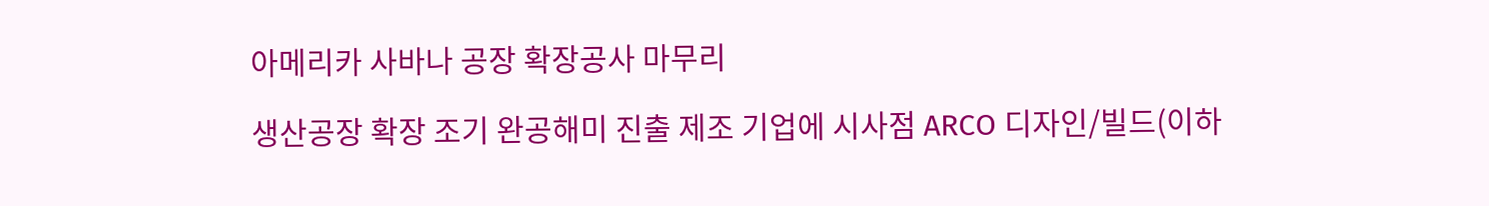아메리카 사바나 공장 확장공사 마무리

생산공장 확장 조기 완공해미 진출 제조 기업에 시사점 ARCO 디자인/빌드(이하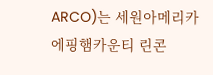ARCO)는 세원아메리카 에핑햄카운티 린콘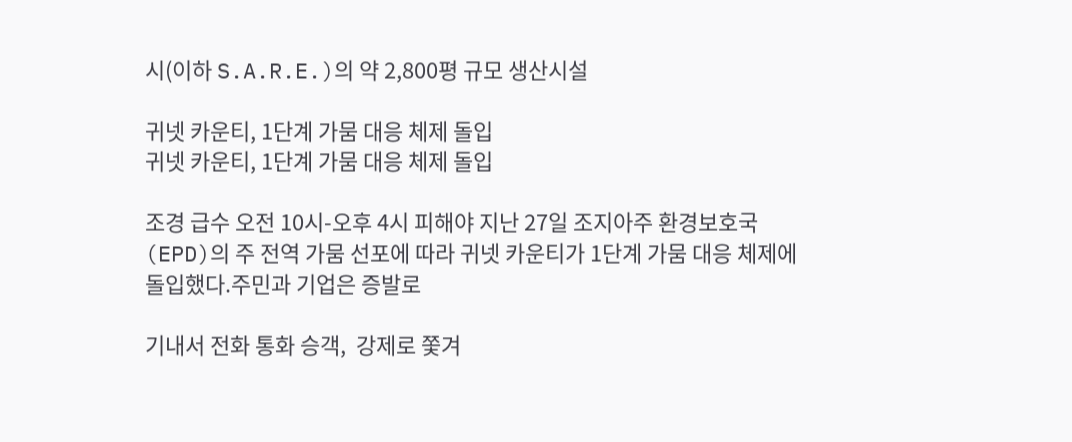시(이하 S.A.R.E.)의 약 2,800평 규모 생산시설

귀넷 카운티, 1단계 가뭄 대응 체제 돌입
귀넷 카운티, 1단계 가뭄 대응 체제 돌입

조경 급수 오전 10시-오후 4시 피해야 지난 27일 조지아주 환경보호국(EPD)의 주 전역 가뭄 선포에 따라 귀넷 카운티가 1단계 가뭄 대응 체제에 돌입했다.주민과 기업은 증발로

기내서 전화 통화 승객,  강제로 쫓겨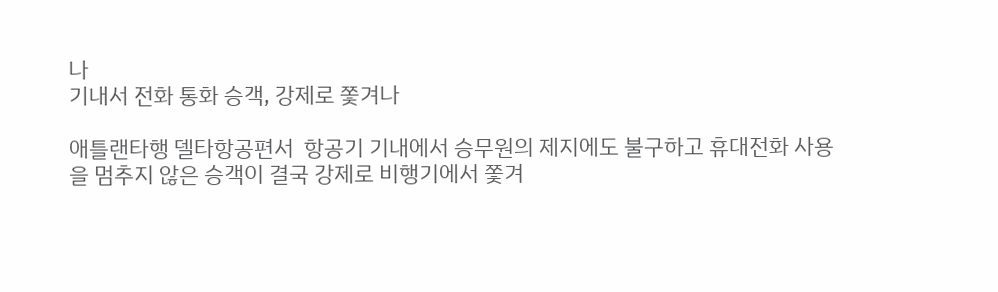나
기내서 전화 통화 승객, 강제로 쫓겨나

애틀랜타행 델타항공편서  항공기 기내에서 승무원의 제지에도 불구하고 휴대전화 사용을 멈추지 않은 승객이 결국 강제로 비행기에서 쫓겨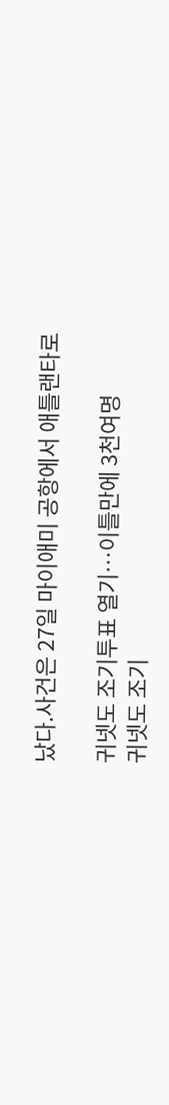났다.사건은 27일 마이애미 공항에서 애틀랜타로

귀넷도 조기투표 열기…이틀만에 3천여명
귀넷도 조기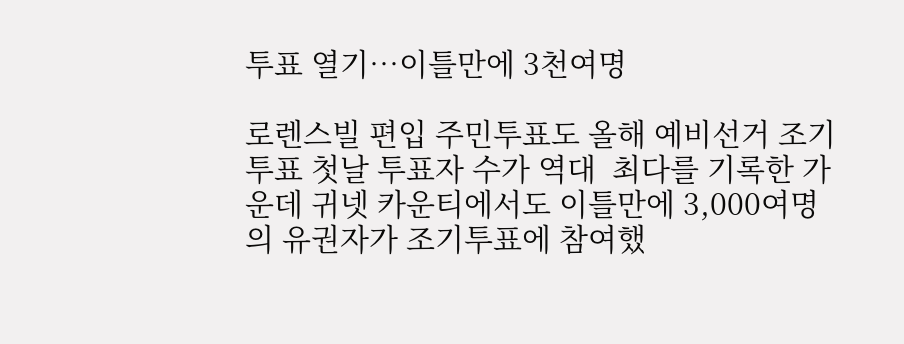투표 열기…이틀만에 3천여명

로렌스빌 편입 주민투표도 올해 예비선거 조기투표 첫날 투표자 수가 역대  최다를 기록한 가운데 귀넷 카운티에서도 이틀만에 3,000여명의 유권자가 조기투표에 참여했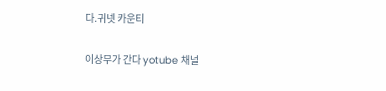다.귀넷 카운티

이상무가 간다 yotube 채널